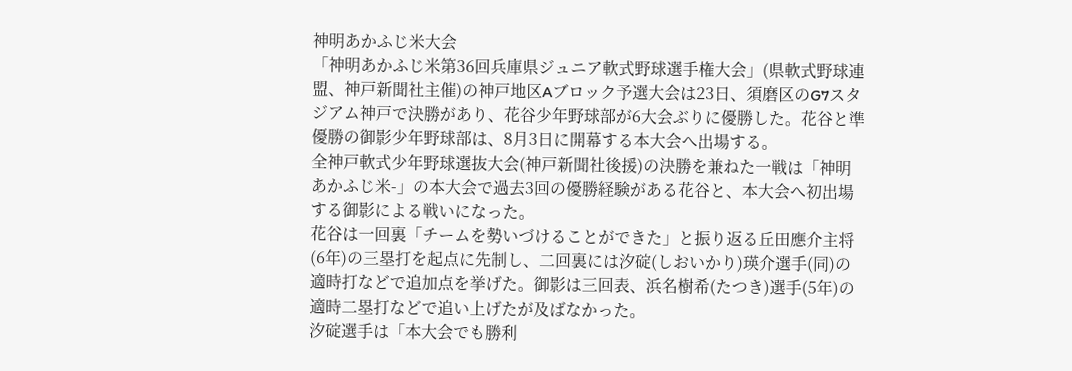神明あかふじ米大会
「神明あかふじ米第36回兵庫県ジュニア軟式野球選手権大会」(県軟式野球連盟、神戸新聞社主催)の神戸地区Aブロック予選大会は23日、須磨区のG7スタジアム神戸で決勝があり、花谷少年野球部が6大会ぶりに優勝した。花谷と準優勝の御影少年野球部は、8月3日に開幕する本大会へ出場する。
全神戸軟式少年野球選抜大会(神戸新聞社後援)の決勝を兼ねた一戦は「神明あかふじ米-」の本大会で過去3回の優勝経験がある花谷と、本大会へ初出場する御影による戦いになった。
花谷は一回裏「チームを勢いづけることができた」と振り返る丘田應介主将(6年)の三塁打を起点に先制し、二回裏には汐碇(しおいかり)瑛介選手(同)の適時打などで追加点を挙げた。御影は三回表、浜名樹希(たつき)選手(5年)の適時二塁打などで追い上げたが及ばなかった。
汐碇選手は「本大会でも勝利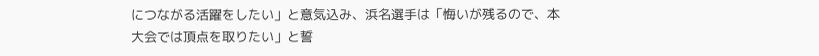につながる活躍をしたい」と意気込み、浜名選手は「悔いが残るので、本大会では頂点を取りたい」と誓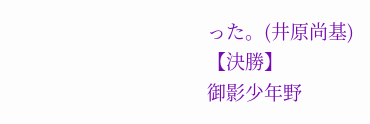った。(井原尚基)
【決勝】
御影少年野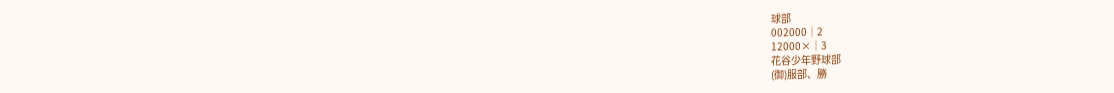球部
002000│2
12000×│3
花谷少年野球部
(御)服部、勝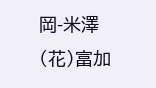岡-米澤(花)富加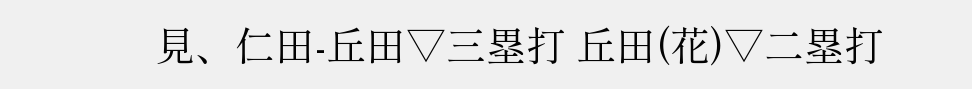見、仁田-丘田▽三塁打 丘田(花)▽二塁打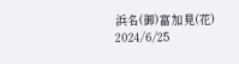浜名(御)富加見(花)
2024/6/25